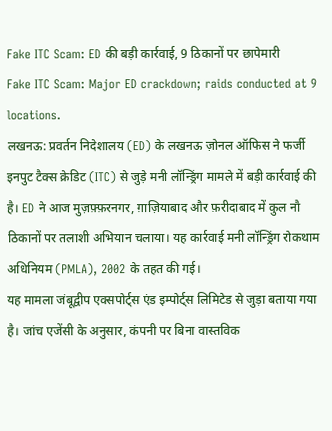Fake ITC Scam: ED की बड़ी कार्रवाई, 9 ठिकानों पर छापेमारी
Fake ITC Scam: Major ED crackdown; raids conducted at 9 locations.
लखनऊ: प्रवर्तन निदेशालय (ED) के लखनऊ ज़ोनल ऑफिस ने फर्जी इनपुट टैक्स क्रेडिट (ITC) से जुड़े मनी लॉन्ड्रिंग मामले में बड़ी कार्रवाई की है। ED ने आज मुज़फ़्फ़रनगर, ग़ाज़ियाबाद और फ़रीदाबाद में कुल नौ ठिकानों पर तलाशी अभियान चलाया। यह कार्रवाई मनी लॉन्ड्रिंग रोकथाम अधिनियम (PMLA), 2002 के तहत की गई।
यह मामला जंबूद्वीप एक्सपोर्ट्स एंड इम्पोर्ट्स लिमिटेड से जुड़ा बताया गया है। जांच एजेंसी के अनुसार, कंपनी पर बिना वास्तविक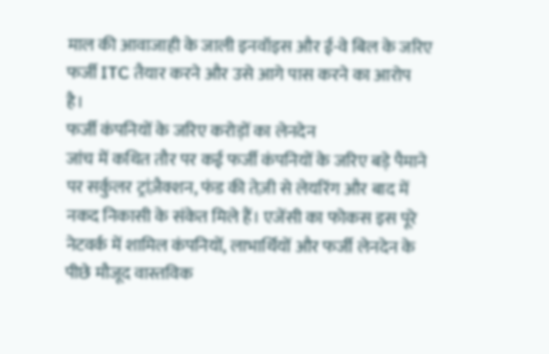माल की आवाजाही के जाली इनवॉइस और ई-वे बिल के जरिए फर्जी ITC तैयार करने और उसे आगे पास करने का आरोप है।
फर्जी कंपनियों के जरिए करोड़ों का लेनदेन
जांच में कथित तौर पर कई फर्जी कंपनियों के जरिए बड़े पैमाने पर सर्कुलर ट्रांज़ैक्शन, फंड की तेज़ी से लेयरिंग और बाद में नकद निकासी के संकेत मिले हैं। एजेंसी का फोकस इस पूरे नेटवर्क में शामिल कंपनियों, लाभार्थियों और फर्जी लेनदेन के पीछे मौजूद वास्तविक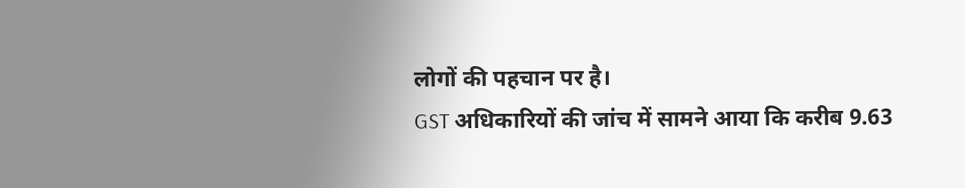लोगों की पहचान पर है।
GST अधिकारियों की जांच में सामने आया कि करीब 9.63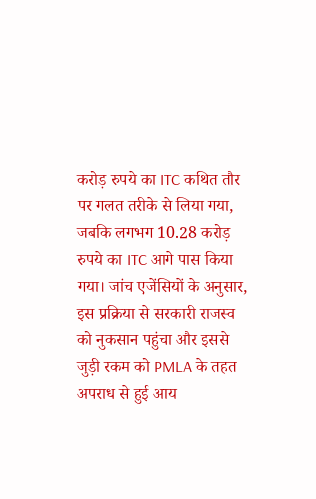करोड़ रुपये का ITC कथित तौर पर गलत तरीके से लिया गया, जबकि लगभग 10.28 करोड़ रुपये का ITC आगे पास किया गया। जांच एजेंसियों के अनुसार, इस प्रक्रिया से सरकारी राजस्व को नुकसान पहुंचा और इससे जुड़ी रकम को PMLA के तहत अपराध से हुई आय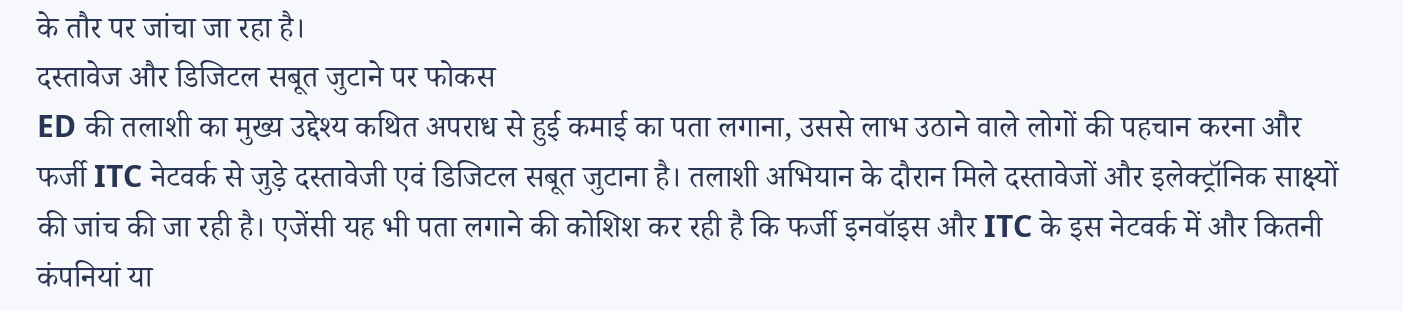के तौर पर जांचा जा रहा है।
दस्तावेज और डिजिटल सबूत जुटाने पर फोकस
ED की तलाशी का मुख्य उद्देश्य कथित अपराध से हुई कमाई का पता लगाना, उससे लाभ उठाने वाले लोगों की पहचान करना और फर्जी ITC नेटवर्क से जुड़े दस्तावेजी एवं डिजिटल सबूत जुटाना है। तलाशी अभियान के दौरान मिले दस्तावेजों और इलेक्ट्रॉनिक साक्ष्यों की जांच की जा रही है। एजेंसी यह भी पता लगाने की कोशिश कर रही है कि फर्जी इनवॉइस और ITC के इस नेटवर्क में और कितनी कंपनियां या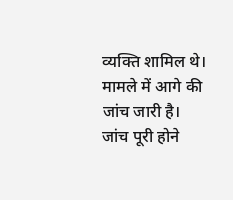व्यक्ति शामिल थे।
मामले में आगे की जांच जारी है। जांच पूरी होने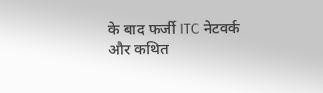के बाद फर्जी ITC नेटवर्क और कथित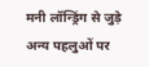मनी लॉन्ड्रिंग से जुड़े अन्य पहलुओं पर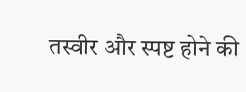तस्वीर और स्पष्ट होने की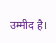उम्मीद है।